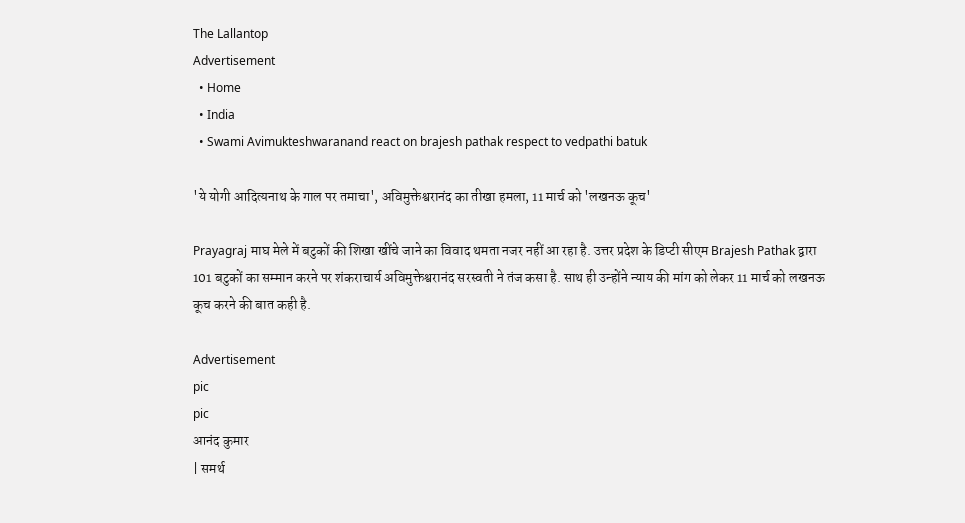The Lallantop
Advertisement
  • Home
  • India
  • Swami Avimukteshwaranand react on brajesh pathak respect to vedpathi batuk

'ये योगी आदित्यनाथ के गाल पर तमाचा', अविमुक्तेश्वरानंद का तीखा हमला, 11 मार्च को 'लखनऊ कूच'

Prayagraj माघ मेले में बटुकों की शिखा खींचे जाने का विवाद थमता नजर नहीं आ रहा है. उत्तर प्रदेश के डिप्टी सीएम Brajesh Pathak द्वारा 101 बटुकों का सम्मान करने पर शंकराचार्य अविमुक्तेश्वरानंद सरस्वती ने तंज कसा है. साथ ही उन्होंने न्याय की मांग को लेकर 11 मार्च को लखनऊ कूच करने की बात कही है.

Advertisement
pic
pic
आनंद कुमार
| समर्थ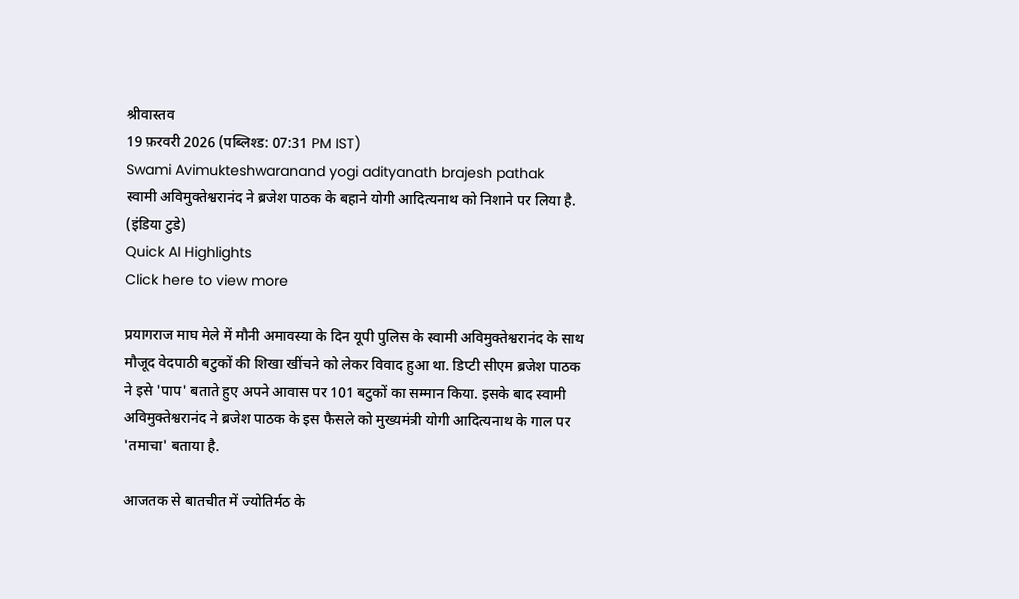श्रीवास्तव
19 फ़रवरी 2026 (पब्लिश्ड: 07:31 PM IST)
Swami Avimukteshwaranand yogi adityanath brajesh pathak
स्वामी अविमुक्तेश्वरानंद ने ब्रजेश पाठक के बहाने योगी आदित्यनाथ को निशाने पर लिया है. (इंडिया टुडे)
Quick AI Highlights
Click here to view more

प्रयागराज माघ मेले में मौनी अमावस्या के दिन यूपी पुलिस के स्वामी अविमुक्तेश्वरानंद के साथ मौजूद वेदपाठी बटुकों की शिखा खींचने को लेकर विवाद हुआ था. डिप्टी सीएम ब्रजेश पाठक ने इसे 'पाप' बताते हुए अपने आवास पर 101 बटुकों का सम्मान किया. इसके बाद स्वामी अविमुक्तेश्वरानंद ने ब्रजेश पाठक के इस फैसले को मुख्यमंत्री योगी आदित्यनाथ के गाल पर 'तमाचा' बताया है.

आजतक से बातचीत में ज्योतिर्मठ के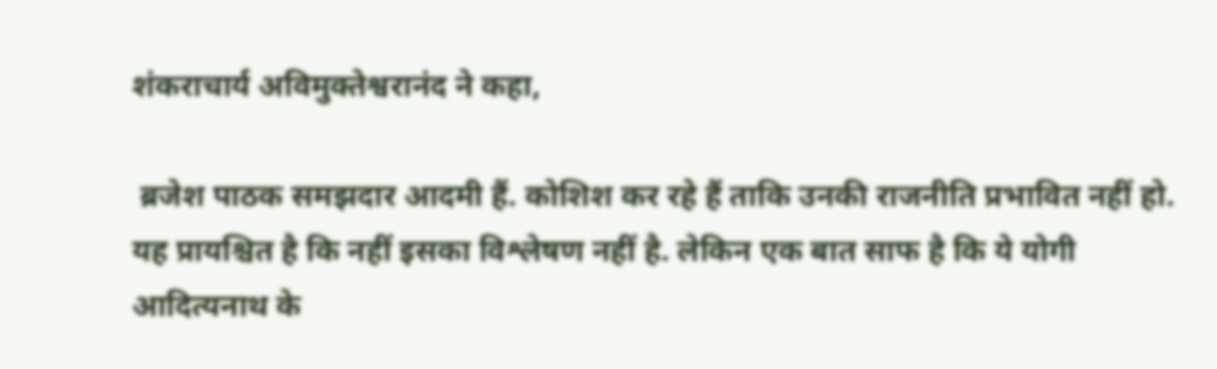शंकराचार्य अविमुक्तेश्वरानंद ने कहा,

 ब्रजेश पाठक समझदार आदमी हैं. कोशिश कर रहे हैं ताकि उनकी राजनीति प्रभावित नहीं हो. यह प्रायश्चित है कि नहीं इसका विश्लेषण नहीं है. लेकिन एक बात साफ है कि ये योगी आदित्यनाथ के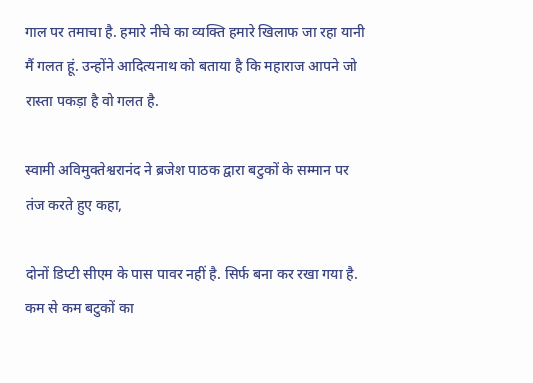गाल पर तमाचा है. हमारे नीचे का व्यक्ति हमारे खिलाफ जा रहा यानी मैं गलत हूं. उन्होंने आदित्यनाथ को बताया है कि महाराज आपने जो रास्ता पकड़ा है वो गलत है.

स्वामी अविमुक्तेश्वरानंद ने ब्रजेश पाठक द्वारा बटुकों के सम्मान पर तंज करते हुए कहा,

दोनों डिप्टी सीएम के पास पावर नहीं है. सिर्फ बना कर रखा गया है. कम से कम बटुकों का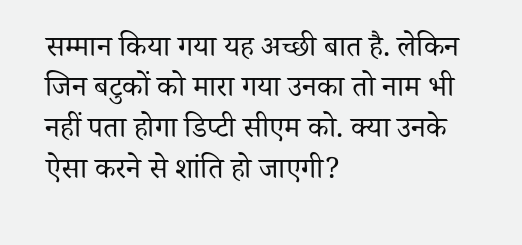सम्मान किया गया यह अच्छी बात है. लेकिन जिन बटुकों को मारा गया उनका तो नाम भी नहीं पता होगा डिप्टी सीएम को. क्या उनके ऐसा करने से शांति हो जाएगी?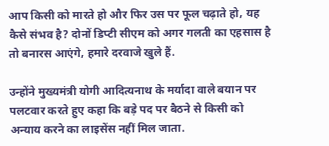आप किसी को मारते हो और फिर उस पर फूल चढ़ाते हो, यह कैसे संभव है? दोनों डिप्टी सीएम को अगर गलती का एहसास है तो बनारस आएंगे, हमारे दरवाजे खुले हैं.

उन्होंने मुख्यमंत्री योगी आदित्यनाथ के मर्यादा वाले बयान पर पलटवार करते हुए कहा कि बड़े पद पर बैठने से किसी को अन्याय करने का लाइसेंस नहीं मिल जाता.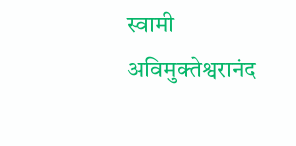स्वामी अविमुक्तेश्वरानंद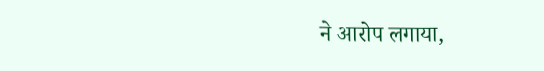ने आरोप लगाया,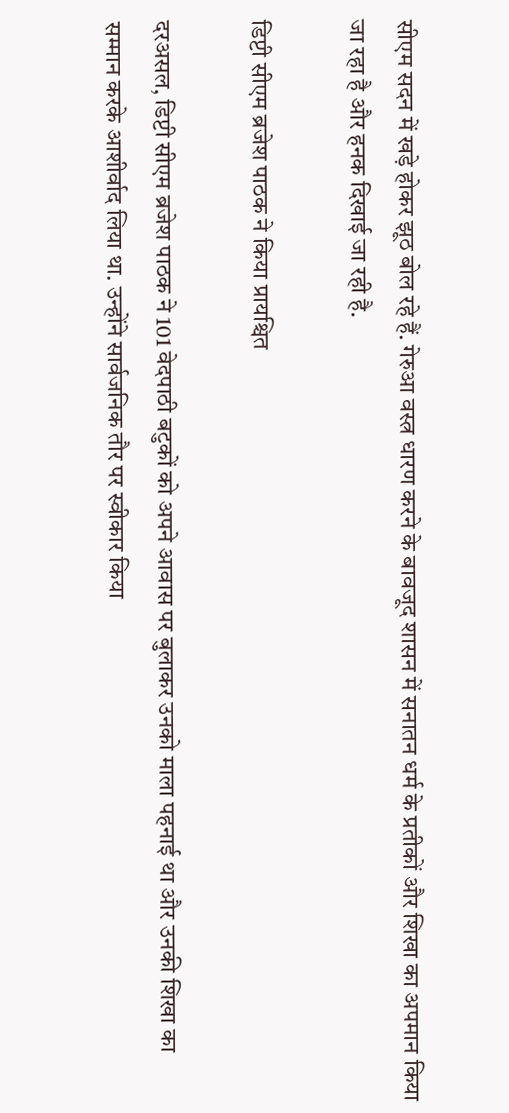सीएम सदन में खड़े होकर झूठ बोल रहे हैं. गेरुआ वस्त्र धारण करने के बावजूद शासन में सनातन धर्म के प्रतीकों और शिखा का अपमान किया जा रहा है और हनक दिखाई जा रही है.

डिप्टी सीएम ब्रजेश पाठक ने किया प्रायश्चित

दरअसल, डिप्टी सीएम ब्रजेश पाठक ने 101 वेदपाठी बटुकों को अपने आवास पर बुलाकर उनको माला पहनाई था और उनकी शिखा का सम्मान करके आशीर्वाद लिया था. उन्होंने सार्वजनिक तौर पर स्वीकार किया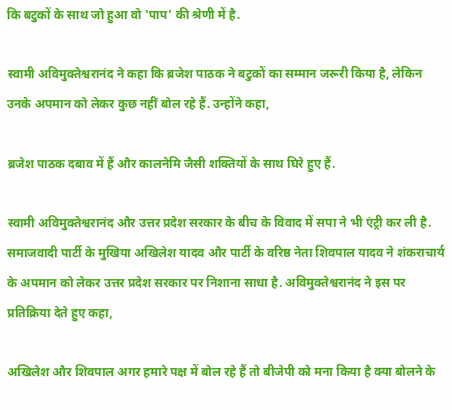कि बटुकों के साथ जो हुआ वो 'पाप' की श्रेणी में है.

स्वामी अविमुक्तेश्वरानंद ने कहा कि ब्रजेश पाठक ने बटुकों का सम्मान जरूरी किया है, लेकिन उनके अपमान को लेकर कुछ नहीं बोल रहे हैं. उन्होंने कहा,

ब्रजेश पाठक दबाव में हैं और कालनेमि जैसी शक्तियों के साथ घिरे हुए हैं.

स्वामी अविमुक्तेश्वरानंद और उत्तर प्रदेश सरकार के बीच के विवाद में सपा ने भी एंट्री कर ली है. समाजवादी पार्टी के मुखिया अखिलेश यादव और पार्टी के वरिष्ठ नेता शिवपाल यादव ने शंकराचार्य के अपमान को लेकर उत्तर प्रदेश सरकार पर निशाना साधा है. अविमुक्तेश्वरानंद ने इस पर प्रतिक्रिया देते हुए कहा,

अखिलेश और शिवपाल अगर हमारे पक्ष में बोल रहे हैं तो बीजेपी को मना किया है क्या बोलने के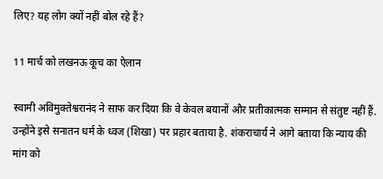लिए? यह लोग क्यों नहीं बोल रहे हैं?

11 मार्च को लखनऊ कूच का ऐलान

स्वामी अविमुक्तेश्वरानंद ने साफ कर दिया कि वे केवल बयानों और प्रतीकात्मक सम्मान से संतुष्ट नहीं हैं. उन्होंने इसे सनातन धर्म के ध्वज (शिखा) पर प्रहार बताया है. शंकराचार्य ने आगे बताया कि न्याय की मांग को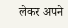लेकर अपने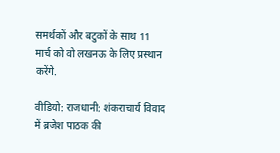समर्थकों और बटुकों के साथ 11 मार्च को वो लखनऊ के लिए प्रस्थान करेंगे.

वीडियो: राजधानी: शंकराचार्य विवाद में ब्रजेश पाठक की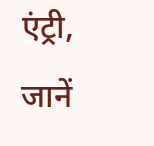एंट्री, जानें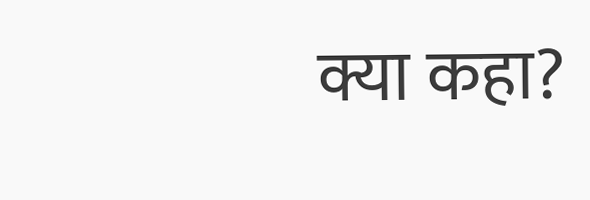क्या कहा?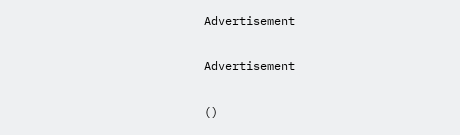Advertisement

Advertisement

()